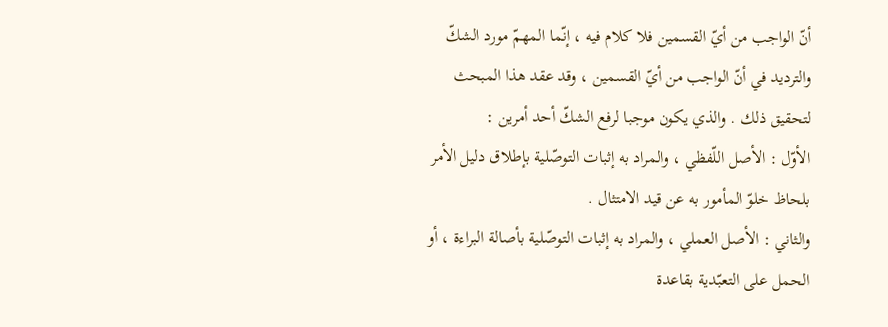أنّ الواجب من أيّ القسمين فلا كلام فيه ، إنّما المهمّ مورد الشكّ والترديد في أنّ الواجب من أيّ القسمين ، وقد عقد هذا المبحث لتحقيق ذلك . والذي يكون موجبا لرفع الشكّ أحد أمرين :
الأوّل : الأصل اللّفظي ، والمراد به إثبات التوصّلية بإطلاق دليل الأمر بلحاظ خلوّ المأمور به عن قيد الامتثال .
والثاني : الأصل العملي ، والمراد به إثبات التوصّلية بأصالة البراءة ، أو الحمل على التعبّدية بقاعدة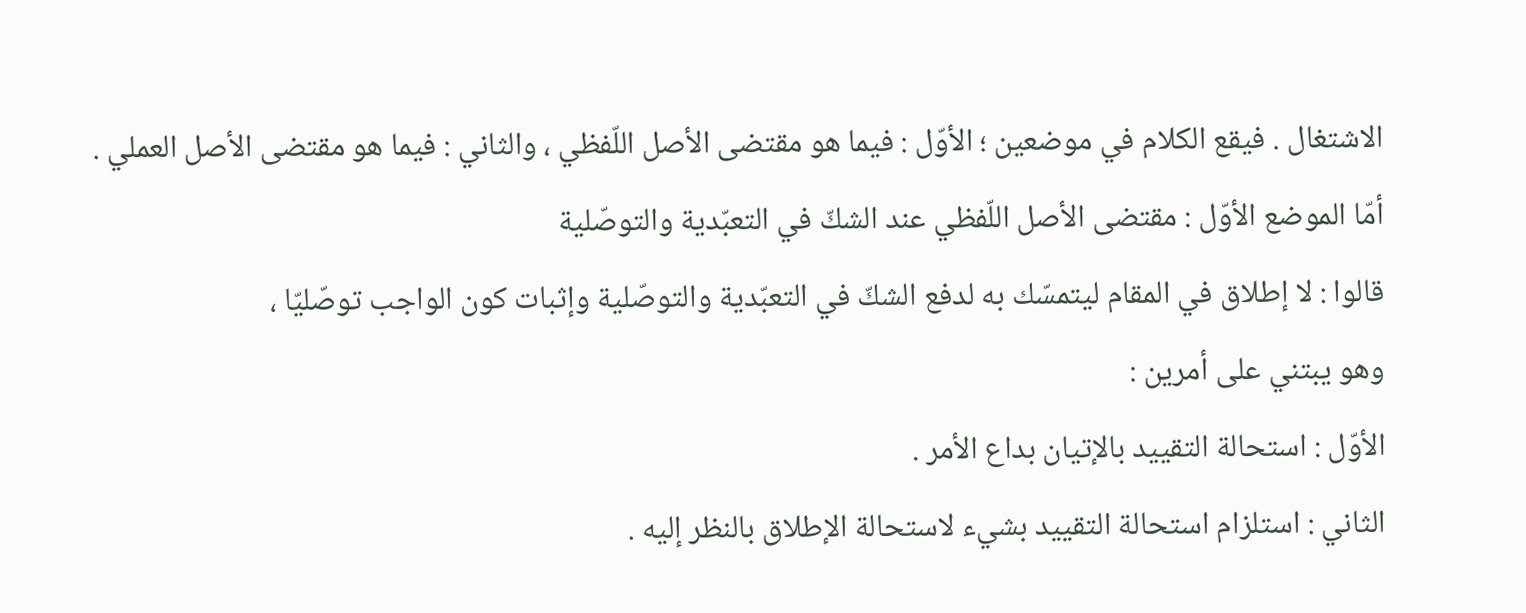الاشتغال . فيقع الكلام في موضعين ؛ الأوّل : فيما هو مقتضى الأصل اللّفظي ، والثاني : فيما هو مقتضى الأصل العملي .
أمّا الموضع الأوّل : مقتضى الأصل اللّفظي عند الشكّ في التعبّدية والتوصّلية
قالوا : لا إطلاق في المقام ليتمسّك به لدفع الشكّ في التعبّدية والتوصّلية وإثبات كون الواجب توصّليّا ،
وهو يبتني على أمرين :
الأوّل : استحالة التقييد بالإتيان بداع الأمر .
الثاني : استلزام استحالة التقييد بشيء لاستحالة الإطلاق بالنظر إليه .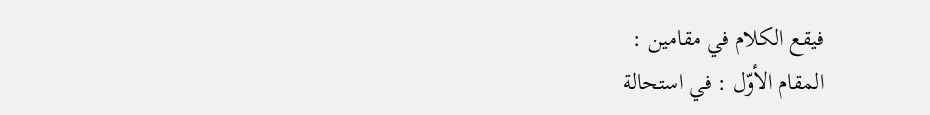فيقع الكلام في مقامين :
المقام الأوّل : في استحالة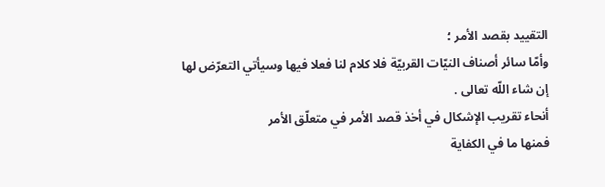التقييد بقصد الأمر ؛
وأمّا سائر أصناف النيّات القربيّة فلا كلام لنا فعلا فيها وسيأتي التعرّض لها إن شاء اللّه تعالى .
أنحاء تقريب الإشكال في أخذ قصد الأمر في متعلّق الأمر
فمنها ما في الكفاية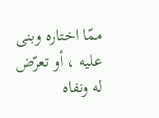ممّا اختاره وبنى عليه ، أو تعرّض له ونفاه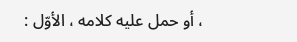، أو حمل عليه كلامه ، الأوّل :